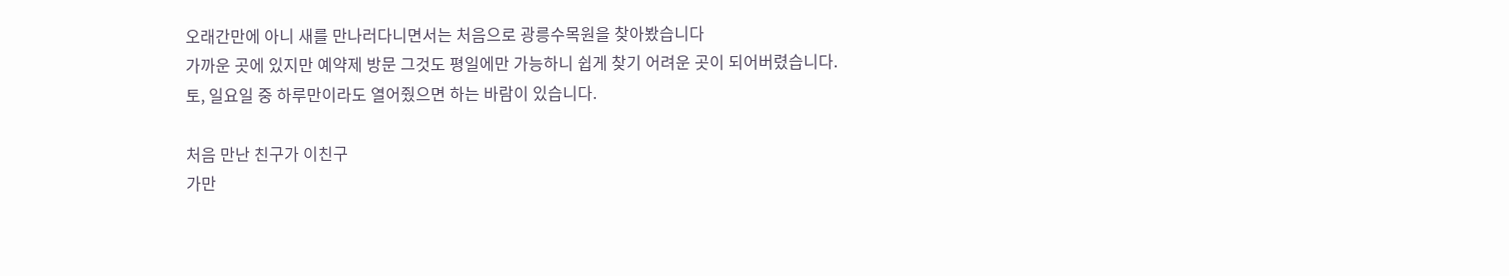오래간만에 아니 새를 만나러다니면서는 처음으로 광릉수목원을 찾아봤습니다
가까운 곳에 있지만 예약제 방문 그것도 평일에만 가능하니 쉽게 찾기 어려운 곳이 되어버렸습니다.
토, 일요일 중 하루만이라도 열어줬으면 하는 바람이 있습니다.

처음 만난 친구가 이친구
가만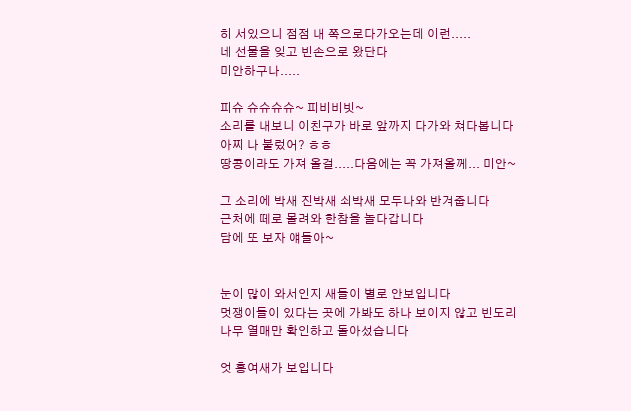히 서있으니 점점 내 쪽으로다가오는데 이런.....
네 선물을 잊고 빈손으로 왔단다
미안하구나.....

피슈 슈슈슈슈~ 피비비빗~
소리를 내보니 이친구가 바로 앞까지 다가와 쳐다봅니다
아찌 나 불렀어? ㅎㅎ
땅콩이라도 가져 올걸.....다음에는 꼭 가져올께... 미안~

그 소리에 박새 진박새 쇠박새 모두나와 반겨줍니다
근처에 떼로 몰려와 한참을 놀다갑니다
담에 또 보자 얘들아~


눈이 많이 와서인지 새들이 별로 안보입니다
멋쟁이들이 있다는 곳에 가봐도 하나 보이지 않고 빈도리 나무 열매만 확인하고 돌아섰습니다

엇 홍여새가 보입니다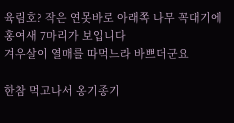육림호? 작은 연못바로 아래쪽 나무 꼭대기에 홍여새 7마리가 보입니다
겨우살이 열매를 따먹느라 바쁘더군요

한참 먹고나서 옹기종기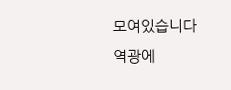모여있습니다
역광에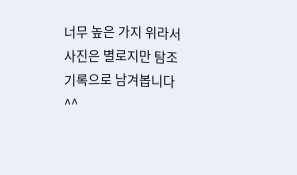너무 높은 가지 위라서 사진은 별로지만 탐조기록으로 남겨봅니다 ^^